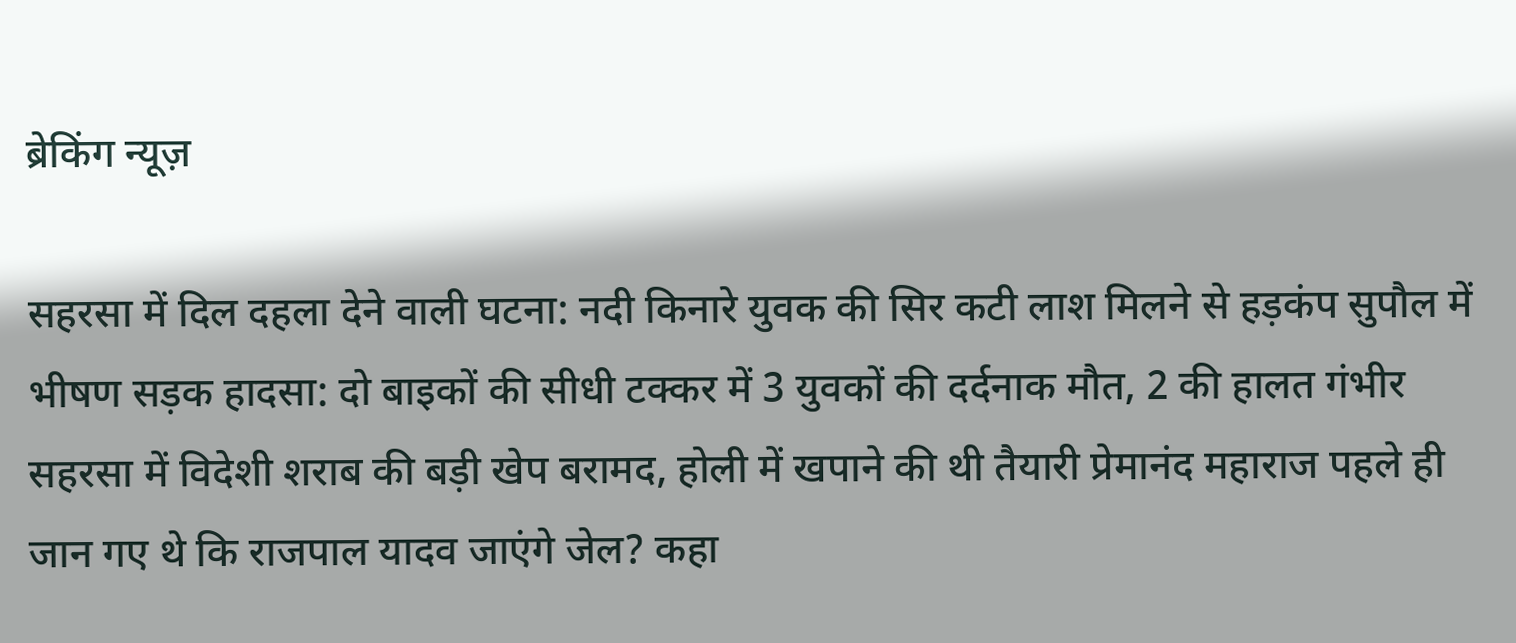ब्रेकिंग न्यूज़

सहरसा में दिल दहला देने वाली घटना: नदी किनारे युवक की सिर कटी लाश मिलने से हड़कंप सुपौल में भीषण सड़क हादसा: दो बाइकों की सीधी टक्कर में 3 युवकों की दर्दनाक मौत, 2 की हालत गंभीर सहरसा में विदेशी शराब की बड़ी खेप बरामद, होली में खपाने की थी तैयारी प्रेमानंद महाराज पहले ही जान गए थे कि राजपाल यादव जाएंगे जेल? कहा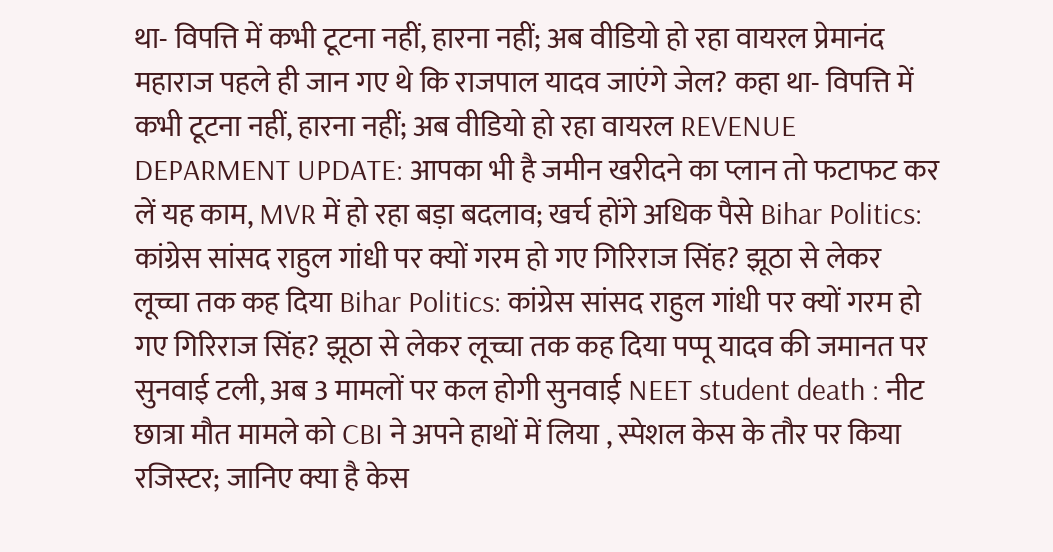था- विपत्ति में कभी टूटना नहीं, हारना नहीं; अब वीडियो हो रहा वायरल प्रेमानंद महाराज पहले ही जान गए थे कि राजपाल यादव जाएंगे जेल? कहा था- विपत्ति में कभी टूटना नहीं, हारना नहीं; अब वीडियो हो रहा वायरल REVENUE DEPARMENT UPDATE: आपका भी है जमीन खरीदने का प्लान तो फटाफट कर लें यह काम, MVR में हो रहा बड़ा बदलाव; खर्च होंगे अधिक पैसे Bihar Politics: कांग्रेस सांसद राहुल गांधी पर क्यों गरम हो गए गिरिराज सिंह? झूठा से लेकर लूच्चा तक कह दिया Bihar Politics: कांग्रेस सांसद राहुल गांधी पर क्यों गरम हो गए गिरिराज सिंह? झूठा से लेकर लूच्चा तक कह दिया पप्पू यादव की जमानत पर सुनवाई टली, अब 3 मामलों पर कल होगी सुनवाई NEET student death : नीट छात्रा मौत मामले को CBI ने अपने हाथों में लिया , स्पेशल केस के तौर पर किया रजिस्टर; जानिए क्या है केस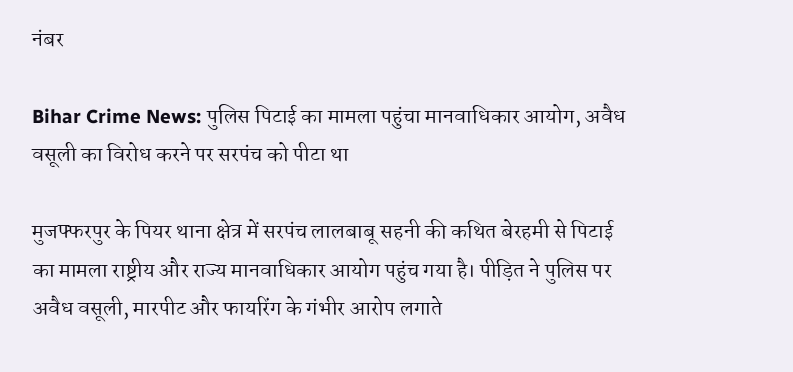नंबर

Bihar Crime News: पुलिस पिटाई का मामला पहुंचा मानवाधिकार आयोग, अवैध वसूली का विरोध करने पर सरपंच को पीटा था

मुजफ्फरपुर के पियर थाना क्षेत्र में सरपंच लालबाबू सहनी की कथित बेरहमी से पिटाई का मामला राष्ट्रीय और राज्य मानवाधिकार आयोग पहुंच गया है। पीड़ित ने पुलिस पर अवैध वसूली, मारपीट और फायरिंग के गंभीर आरोप लगाते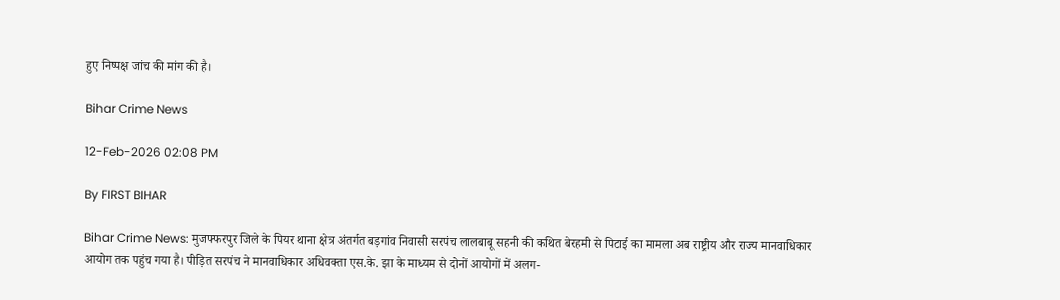हुए निष्पक्ष जांच की मांग की है।

Bihar Crime News

12-Feb-2026 02:08 PM

By FIRST BIHAR

Bihar Crime News: मुजफ्फरपुर जिले के पियर थाना क्षेत्र अंतर्गत बड़गांव निवासी सरपंच लालबाबू सहनी की कथित बेरहमी से पिटाई का मामला अब राष्ट्रीय और राज्य मानवाधिकार आयोग तक पहुंच गया है। पीड़ित सरपंच ने मानवाधिकार अधिवक्ता एस.के. झा के माध्यम से दोनों आयोगों में अलग-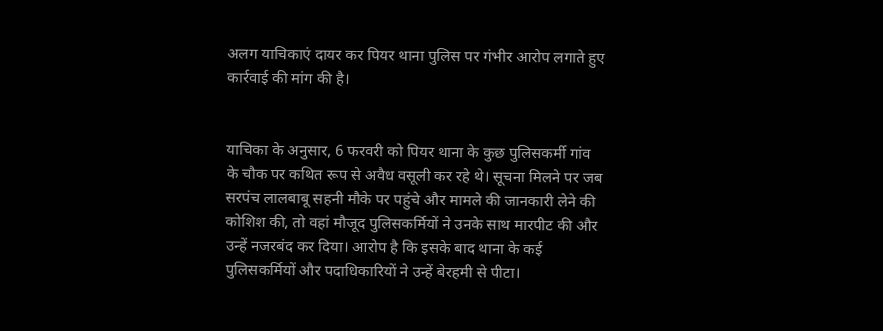अलग याचिकाएं दायर कर पियर थाना पुलिस पर गंभीर आरोप लगाते हुए कार्रवाई की मांग की है।


याचिका के अनुसार, 6 फरवरी को पियर थाना के कुछ पुलिसकर्मी गांव के चौक पर कथित रूप से अवैध वसूली कर रहे थे। सूचना मिलने पर जब सरपंच लालबाबू सहनी मौके पर पहुंचे और मामले की जानकारी लेने की कोशिश की, तो वहां मौजूद पुलिसकर्मियों ने उनके साथ मारपीट की और उन्हें नजरबंद कर दिया। आरोप है कि इसके बाद थाना के कई पुलिसकर्मियों और पदाधिकारियों ने उन्हें बेरहमी से पीटा।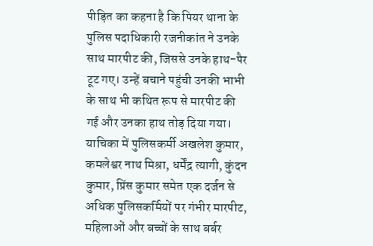पीड़ित का कहना है कि पियर थाना के पुलिस पदाधिकारी रजनीकांत ने उनके साथ मारपीट की, जिससे उनके हाथ-पैर टूट गए। उन्हें बचाने पहुंची उनकी भाभी के साथ भी कथित रूप से मारपीट की गई और उनका हाथ तोड़ दिया गया। याचिका में पुलिसकर्मी अखलेश कुमार, कमलेश्वर नाथ मिश्रा, धर्मेंद्र त्यागी, कुंदन कुमार, प्रिंस कुमार समेत एक दर्जन से अधिक पुलिसकर्मियों पर गंभीर मारपीट, महिलाओं और बच्चों के साथ बर्बर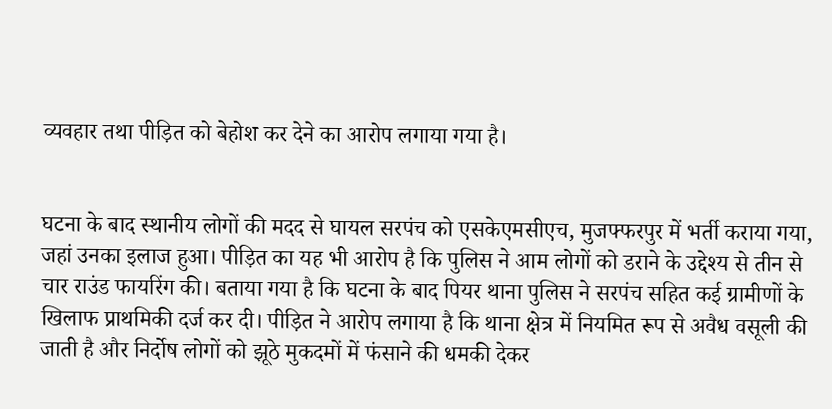व्यवहार तथा पीड़ित को बेहोश कर देने का आरोप लगाया गया है।


घटना के बाद स्थानीय लोगों की मदद से घायल सरपंच को एसकेएमसीएच, मुजफ्फरपुर में भर्ती कराया गया, जहां उनका इलाज हुआ। पीड़ित का यह भी आरोप है कि पुलिस ने आम लोगों को डराने के उद्देश्य से तीन से चार राउंड फायरिंग की। बताया गया है कि घटना के बाद पियर थाना पुलिस ने सरपंच सहित कई ग्रामीणों के खिलाफ प्राथमिकी दर्ज कर दी। पीड़ित ने आरोप लगाया है कि थाना क्षेत्र में नियमित रूप से अवैध वसूली की जाती है और निर्दोष लोगों को झूठे मुकदमों में फंसाने की धमकी देकर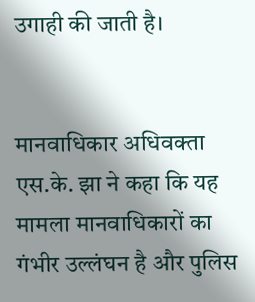उगाही की जाती है।


मानवाधिकार अधिवक्ता एस.के. झा ने कहा कि यह मामला मानवाधिकारों का गंभीर उल्लंघन है और पुलिस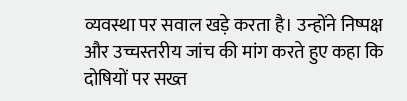व्यवस्था पर सवाल खड़े करता है। उन्होंने निष्पक्ष और उच्चस्तरीय जांच की मांग करते हुए कहा कि दोषियों पर सख्त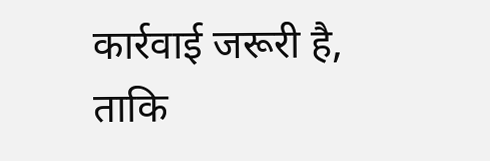कार्रवाई जरूरी है, ताकि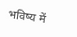भविष्य में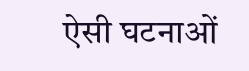ऐसी घटनाओं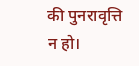की पुनरावृत्ति न हो।